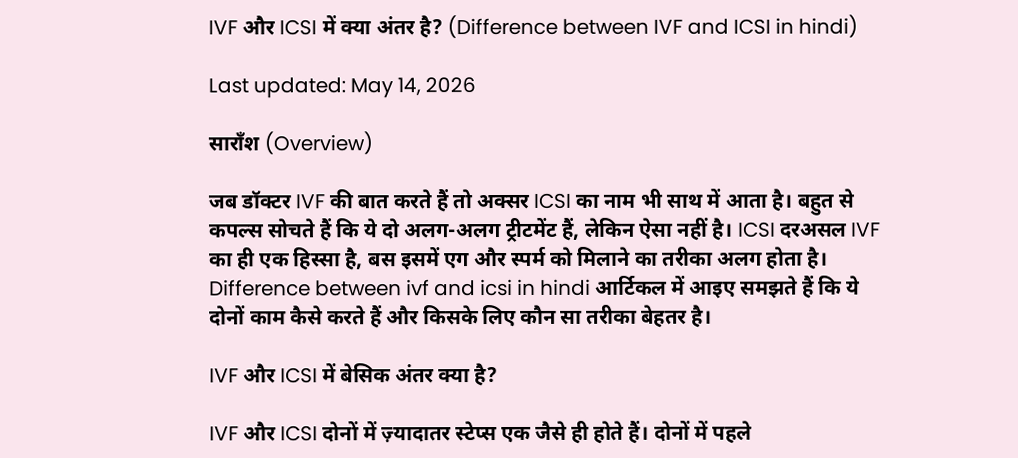IVF और ICSI में क्या अंतर है? (Difference between IVF and ICSI in hindi)

Last updated: May 14, 2026

साराँश (Overview)

जब डॉक्टर IVF की बात करते हैं तो अक्सर ICSI का नाम भी साथ में आता है। बहुत से कपल्स सोचते हैं कि ये दो अलग-अलग ट्रीटमेंट हैं, लेकिन ऐसा नहीं है। ICSI दरअसल IVF का ही एक हिस्सा है, बस इसमें एग और स्पर्म को मिलाने का तरीका अलग होता है। Difference between ivf and icsi in hindi आर्टिकल में आइए समझते हैं कि ये दोनों काम कैसे करते हैं और किसके लिए कौन सा तरीका बेहतर है।

IVF और ICSI में बेसिक अंतर क्या है?

IVF और ICSI दोनों में ज़्यादातर स्टेप्स एक जैसे ही होते हैं। दोनों में पहले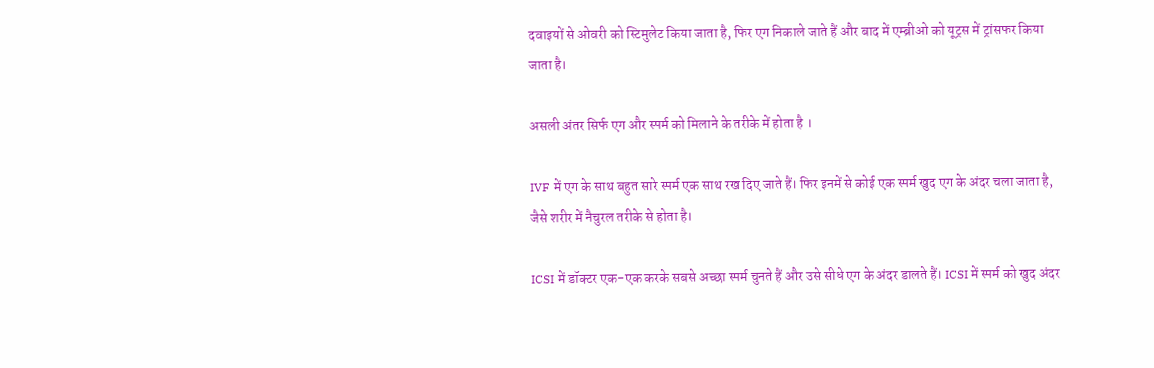दवाइयों से ओवरी को स्टिमुलेट किया जाता है, फिर एग निकाले जाते हैं और बाद में एम्ब्रीओ को यूट्रस में ट्रांसफर किया जाता है।

असली अंतर सिर्फ एग और स्पर्म को मिलाने के तरीके में होता है ।

IVF में एग के साथ बहुत सारे स्पर्म एक साथ रख दिए जाते हैं। फिर इनमें से कोई एक स्पर्म खुद एग के अंदर चला जाता है, जैसे शरीर में नैचुरल तरीके से होता है।

ICSI में डॉक्टर एक-एक करके सबसे अच्छा स्पर्म चुनते हैं और उसे सीधे एग के अंदर डालते हैं। ICSI में स्पर्म को खुद अंदर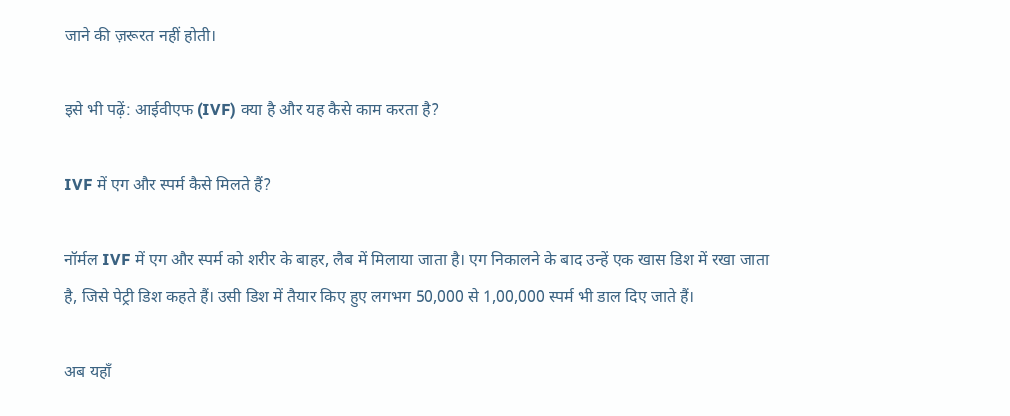जाने की ज़रूरत नहीं होती।

इसे भी पढ़ें: आईवीएफ (IVF) क्या है और यह कैसे काम करता है?

IVF में एग और स्पर्म कैसे मिलते हैं?

नॉर्मल IVF में एग और स्पर्म को शरीर के बाहर, लैब में मिलाया जाता है। एग निकालने के बाद उन्हें एक खास डिश में रखा जाता है, जिसे पेट्री डिश कहते हैं। उसी डिश में तैयार किए हुए लगभग 50,000 से 1,00,000 स्पर्म भी डाल दिए जाते हैं।

अब यहाँ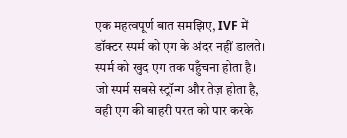एक महत्वपूर्ण बात समझिए, IVF में डॉक्टर स्पर्म को एग के अंदर नहीं डालते। स्पर्म को खुद एग तक पहुँचना होता है। जो स्पर्म सबसे स्ट्रॉन्ग और तेज़ होता है, वही एग की बाहरी परत को पार करके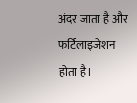अंदर जाता है और फर्टिलाइजेशन होता है।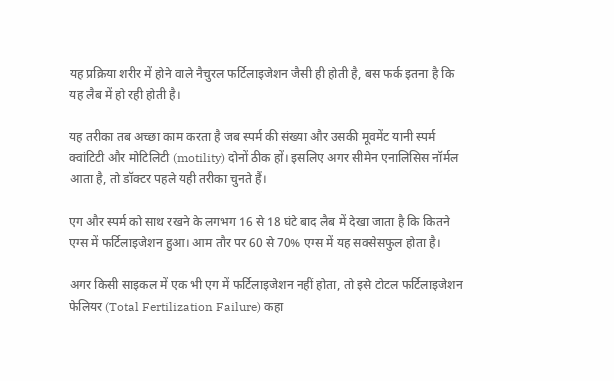यह प्रक्रिया शरीर में होने वाले नैचुरल फर्टिलाइजेशन जैसी ही होती है, बस फर्क इतना है कि यह लैब में हो रही होती है।

यह तरीका तब अच्छा काम करता है जब स्पर्म की संख्या और उसकी मूवमेंट यानी स्पर्म क्वांटिटी और मोटिलिटी (motility) दोनों ठीक हों। इसलिए अगर सीमेन एनालिसिस नॉर्मल आता है, तो डॉक्टर पहले यही तरीका चुनते हैं।

एग और स्पर्म को साथ रखने के लगभग 16 से 18 घंटे बाद लैब में देखा जाता है कि कितने एग्स में फर्टिलाइजेशन हुआ। आम तौर पर 60 से 70% एग्स में यह सक्सेसफुल होता है।

अगर किसी साइकल में एक भी एग में फर्टिलाइजेशन नहीं होता, तो इसे टोटल फर्टिलाइजेशन फेलियर (Total Fertilization Failure) कहा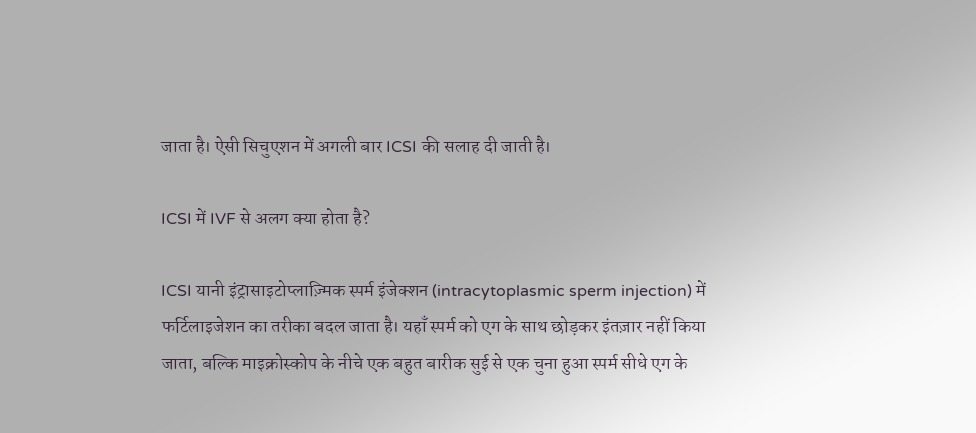जाता है। ऐसी सिचुएशन में अगली बार ICSI की सलाह दी जाती है।

ICSI में IVF से अलग क्या होता है?

ICSI यानी इंट्रासाइटोप्लाज़्मिक स्पर्म इंजेक्शन (intracytoplasmic sperm injection) में फर्टिलाइजेशन का तरीका बदल जाता है। यहाँ स्पर्म को एग के साथ छोड़कर इंतज़ार नहीं किया जाता, बल्कि माइक्रोस्कोप के नीचे एक बहुत बारीक सुई से एक चुना हुआ स्पर्म सीधे एग के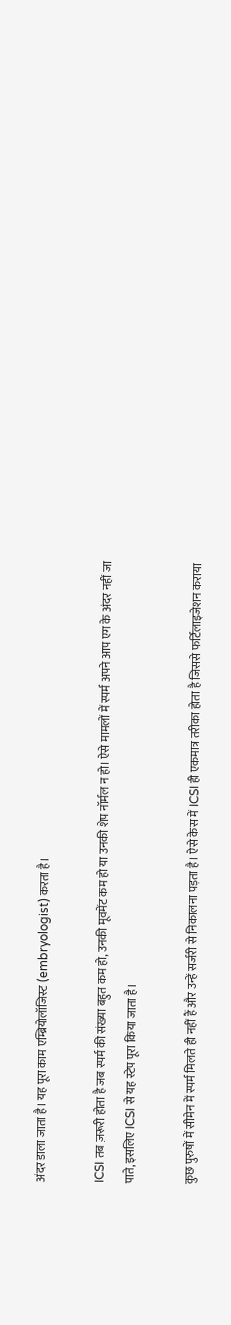अंदर डाला जाता है। यह पूरा काम एम्ब्रियोलॉजिस्ट (embryologist) करता है।

ICSI तब ज़रूरी होता है जब स्पर्म की संख्या बहुत कम हो, उनकी मूवमेंट कम हो या उनकी शेप नॉर्मल न हो। ऐसे मामलों में स्पर्म अपने आप एग के अंदर नहीं जा पाते, इसलिए ICSI से यह स्टेप पूरा किया जाता है।

कुछ पुरुषों में सीमेन में स्पर्म मिलते ही नहीं हैं और उन्हें सर्जरी से निकालना पड़ता है। ऐसे केस में ICSI ही एकमात्र तरीका होता है जिससे फर्टिलाइजेशन कराया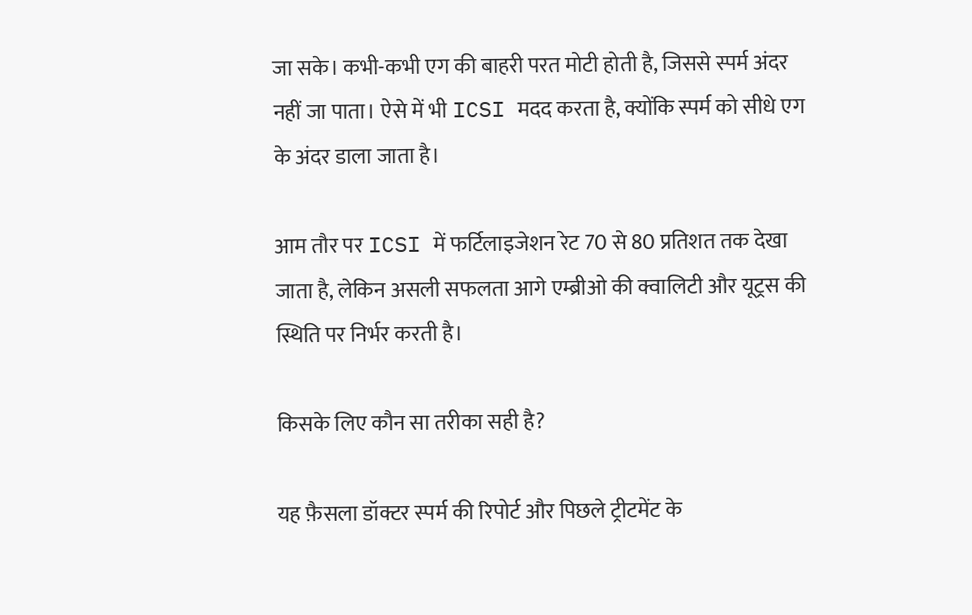जा सके। कभी-कभी एग की बाहरी परत मोटी होती है, जिससे स्पर्म अंदर नहीं जा पाता। ऐसे में भी ICSI मदद करता है, क्योंकि स्पर्म को सीधे एग के अंदर डाला जाता है।

आम तौर पर ICSI में फर्टिलाइजेशन रेट 70 से 80 प्रतिशत तक देखा जाता है, लेकिन असली सफलता आगे एम्ब्रीओ की क्वालिटी और यूट्रस की स्थिति पर निर्भर करती है।

किसके लिए कौन सा तरीका सही है?

यह फ़ैसला डॉक्टर स्पर्म की रिपोर्ट और पिछले ट्रीटमेंट के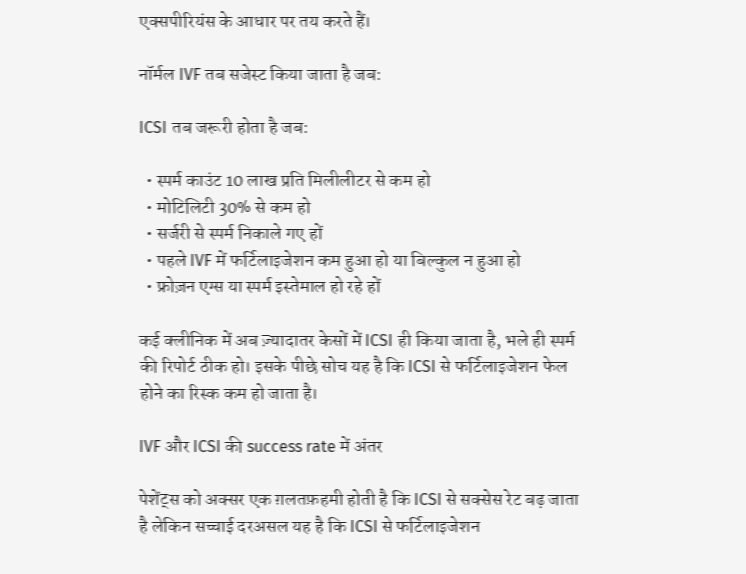एक्सपीरियंस के आधार पर तय करते हैं।

नॉर्मल IVF तब सजेस्ट किया जाता है जब:

ICSI तब जरूरी होता है जब:

  • स्पर्म काउंट 10 लाख प्रति मिलीलीटर से कम हो
  • मोटिलिटी 30% से कम हो
  • सर्जरी से स्पर्म निकाले गए हों
  • पहले IVF में फर्टिलाइजेशन कम हुआ हो या बिल्कुल न हुआ हो
  • फ्रोज़न एग्स या स्पर्म इस्तेमाल हो रहे हों

कई क्लीनिक में अब ज़्यादातर केसों में ICSI ही किया जाता है, भले ही स्पर्म की रिपोर्ट ठीक हो। इसके पीछे सोच यह है कि ICSI से फर्टिलाइजेशन फेल होने का रिस्क कम हो जाता है।

IVF और ICSI की success rate में अंतर

पेशेंट्स को अक्सर एक ग़लतफ़हमी होती है कि ICSI से सक्सेस रेट बढ़ जाता है लेकिन सच्चाई दरअसल यह है कि ICSI से फर्टिलाइजेशन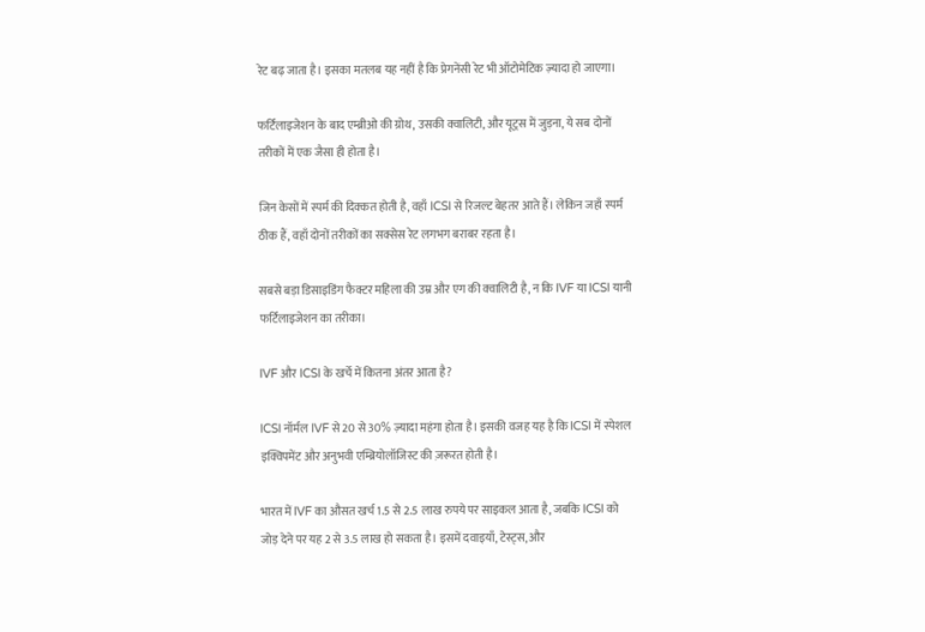रेट बढ़ जाता है। इसका मतलब यह नहीं है कि प्रेगनेंसी रेट भी ऑटोमेटिक ज़्यादा हो जाएगा।

फर्टिलाइजेशन के बाद एम्ब्रीओ की ग्रोथ, उसकी क्वालिटी, और यूट्रस में जुड़ना, ये सब दोनों तरीकों में एक जैसा ही होता है।

जिन केसों में स्पर्म की दिक्कत होती है, वहाँ ICSI से रिजल्ट बेहतर आते हैं। लेकिन जहाँ स्पर्म ठीक हैं, वहाँ दोनों तरीकों का सक्सेस रेट लगभग बराबर रहता है।

सबसे बड़ा डिसाइडिंग फैक्टर महिला की उम्र और एग की क्वालिटी है, न कि IVF या ICSI यानी फर्टिलाइजेशन का तरीका।

IVF और ICSI के खर्चे में कितना अंतर आता है?

ICSI नॉर्मल IVF से 20 से 30% ज़्यादा महंगा होता है। इसकी वजह यह है कि ICSI में स्पेशल इक्विपमेंट और अनुभवी एम्ब्रियोलॉजिस्ट की ज़रूरत होती है।

भारत में IVF का औसत खर्च 1.5 से 2.5 लाख रुपये पर साइकल आता है, जबकि ICSI को जोड़ देने पर यह 2 से 3.5 लाख हो सकता है। इसमें दवाइयाँ, टेस्ट्स, और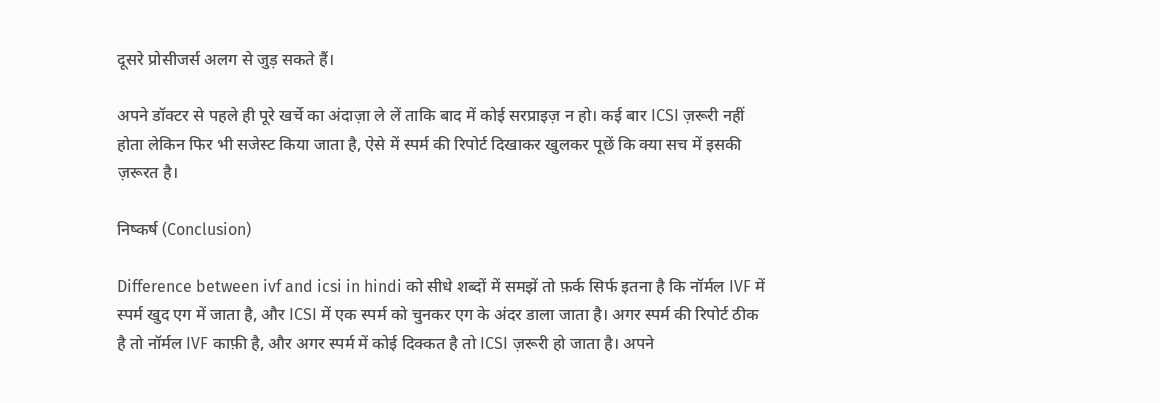दूसरे प्रोसीजर्स अलग से जुड़ सकते हैं।

अपने डॉक्टर से पहले ही पूरे खर्चे का अंदाज़ा ले लें ताकि बाद में कोई सरप्राइज़ न हो। कई बार ICSI ज़रूरी नहीं होता लेकिन फिर भी सजेस्ट किया जाता है, ऐसे में स्पर्म की रिपोर्ट दिखाकर खुलकर पूछें कि क्या सच में इसकी ज़रूरत है।

निष्कर्ष (Conclusion)

Difference between ivf and icsi in hindi को सीधे शब्दों में समझें तो फ़र्क सिर्फ इतना है कि नॉर्मल IVF में स्पर्म खुद एग में जाता है, और ICSI में एक स्पर्म को चुनकर एग के अंदर डाला जाता है। अगर स्पर्म की रिपोर्ट ठीक है तो नॉर्मल IVF काफ़ी है, और अगर स्पर्म में कोई दिक्कत है तो ICSI ज़रूरी हो जाता है। अपने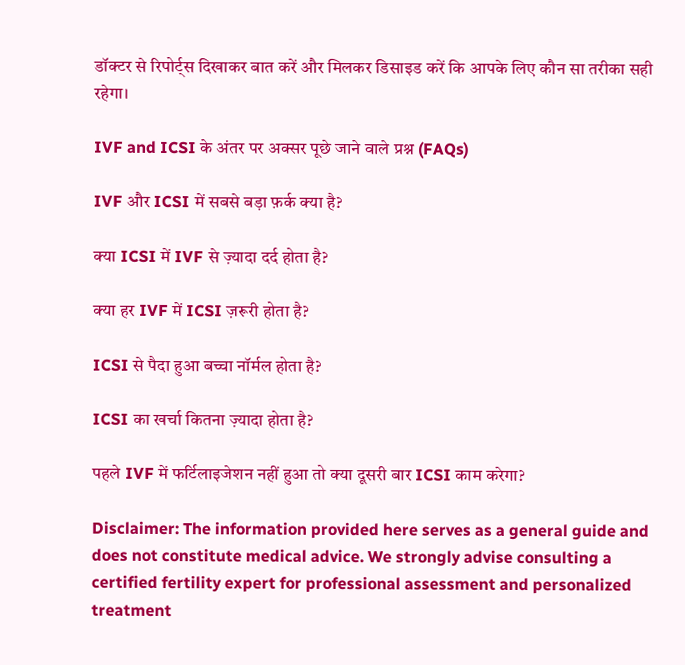डॉक्टर से रिपोर्ट्स दिखाकर बात करें और मिलकर डिसाइड करें कि आपके लिए कौन सा तरीका सही रहेगा।

IVF and ICSI के अंतर पर अक्सर पूछे जाने वाले प्रश्न (FAQs)

IVF और ICSI में सबसे बड़ा फ़र्क क्या है?

क्या ICSI में IVF से ज़्यादा दर्द होता है?

क्या हर IVF में ICSI ज़रूरी होता है?

ICSI से पैदा हुआ बच्चा नॉर्मल होता है?

ICSI का खर्चा कितना ज़्यादा होता है?

पहले IVF में फर्टिलाइजेशन नहीं हुआ तो क्या दूसरी बार ICSI काम करेगा?

Disclaimer: The information provided here serves as a general guide and does not constitute medical advice. We strongly advise consulting a certified fertility expert for professional assessment and personalized treatment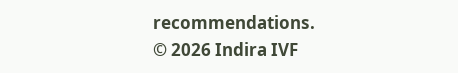recommendations.
© 2026 Indira IVF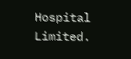Hospital Limited.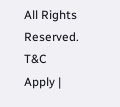All Rights Reserved. T&C Apply |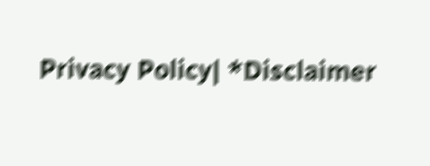Privacy Policy| *Disclaimer